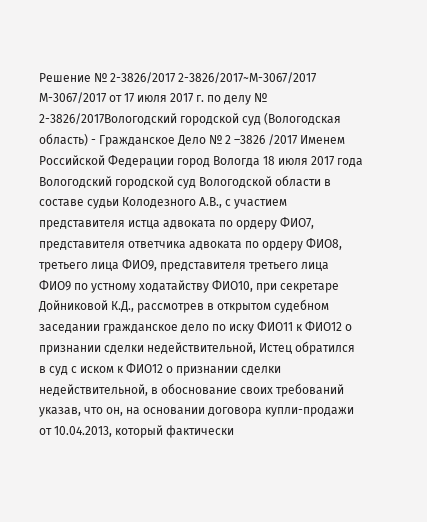Решение № 2-3826/2017 2-3826/2017~М-3067/2017 М-3067/2017 от 17 июля 2017 г. по делу № 2-3826/2017Вологодский городской суд (Вологодская область) - Гражданское Дело № 2 –3826 /2017 Именем Российской Федерации город Вологда 18 июля 2017 года Вологодский городской суд Вологодской области в составе судьи Колодезного А.В., с участием представителя истца адвоката по ордеру ФИО7, представителя ответчика адвоката по ордеру ФИО8, третьего лица ФИО9, представителя третьего лица ФИО9 по устному ходатайству ФИО10, при секретаре Дойниковой К.Д., рассмотрев в открытом судебном заседании гражданское дело по иску ФИО11 к ФИО12 о признании сделки недействительной, Истец обратился в суд с иском к ФИО12 о признании сделки недействительной, в обоснование своих требований указав, что он, на основании договора купли-продажи от 10.04.2013, который фактически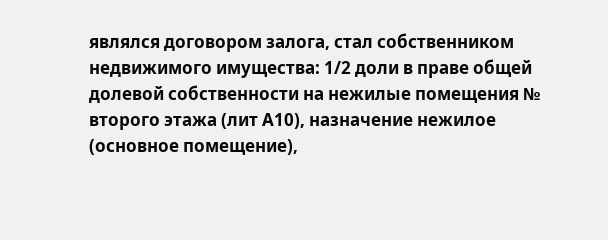являлся договором залога, стал собственником недвижимого имущества: 1/2 доли в праве общей долевой собственности на нежилые помещения № второго этажа (лит А10), назначение нежилое (основное помещение),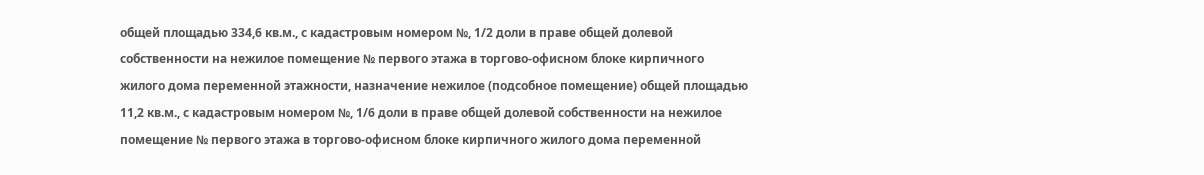общей площадью 334,6 кв.м., с кадастровым номером №, 1/2 доли в праве общей долевой собственности на нежилое помещение № первого этажа в торгово-офисном блоке кирпичного жилого дома переменной этажности, назначение нежилое (подсобное помещение) общей площадью 11,2 кв.м., с кадастровым номером №, 1/6 доли в праве общей долевой собственности на нежилое помещение № первого этажа в торгово-офисном блоке кирпичного жилого дома переменной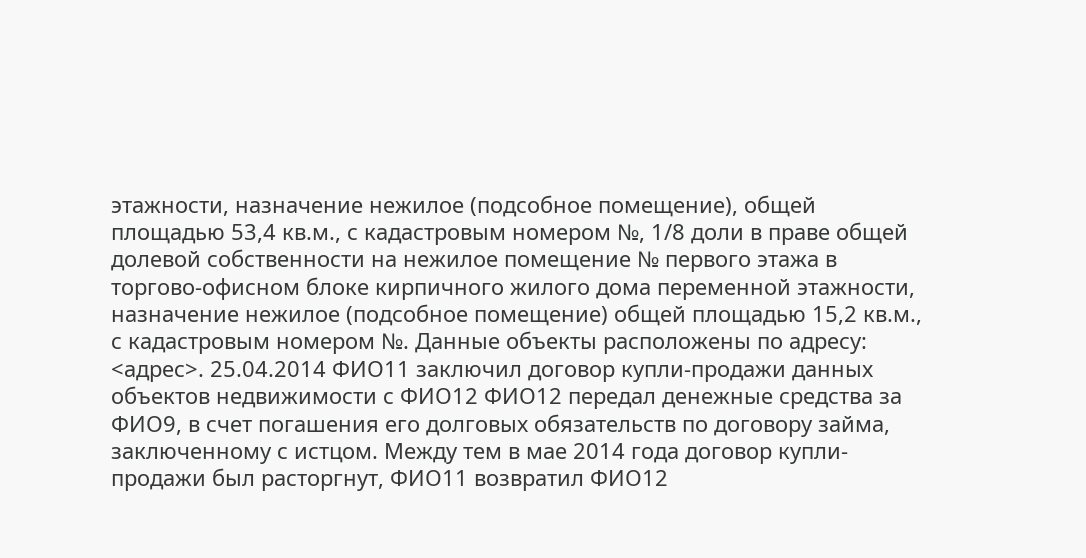этажности, назначение нежилое (подсобное помещение), общей площадью 53,4 кв.м., с кадастровым номером №, 1/8 доли в праве общей долевой собственности на нежилое помещение № первого этажа в торгово-офисном блоке кирпичного жилого дома переменной этажности, назначение нежилое (подсобное помещение) общей площадью 15,2 кв.м., с кадастровым номером №. Данные объекты расположены по адресу: <адрес>. 25.04.2014 ФИО11 заключил договор купли-продажи данных объектов недвижимости с ФИО12 ФИО12 передал денежные средства за ФИО9, в счет погашения его долговых обязательств по договору займа, заключенному с истцом. Между тем в мае 2014 года договор купли-продажи был расторгнут, ФИО11 возвратил ФИО12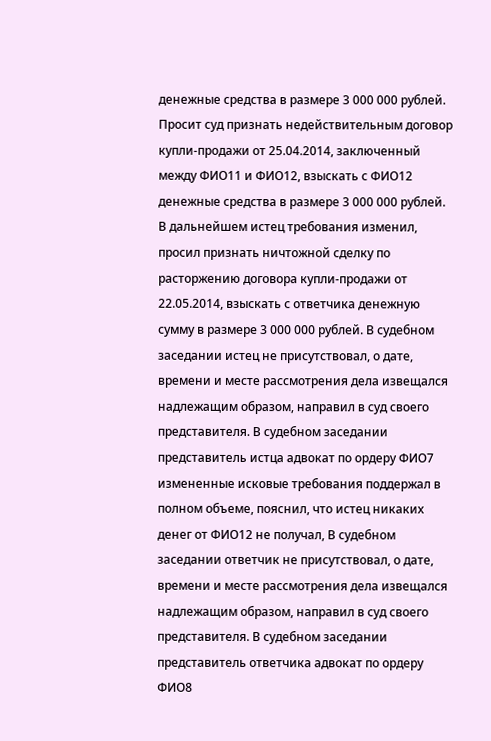денежные средства в размере 3 000 000 рублей. Просит суд признать недействительным договор купли-продажи от 25.04.2014, заключенный между ФИО11 и ФИО12, взыскать с ФИО12 денежные средства в размере 3 000 000 рублей. В дальнейшем истец требования изменил, просил признать ничтожной сделку по расторжению договора купли-продажи от 22.05.2014, взыскать с ответчика денежную сумму в размере 3 000 000 рублей. В судебном заседании истец не присутствовал, о дате, времени и месте рассмотрения дела извещался надлежащим образом, направил в суд своего представителя. В судебном заседании представитель истца адвокат по ордеру ФИО7 измененные исковые требования поддержал в полном объеме, пояснил, что истец никаких денег от ФИО12 не получал, В судебном заседании ответчик не присутствовал, о дате, времени и месте рассмотрения дела извещался надлежащим образом, направил в суд своего представителя. В судебном заседании представитель ответчика адвокат по ордеру ФИО8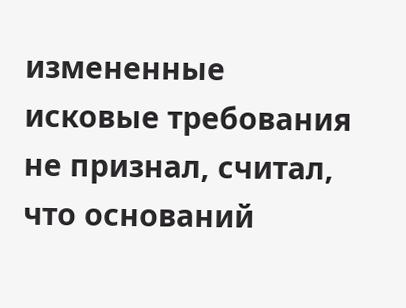измененные исковые требования не признал, считал, что оснований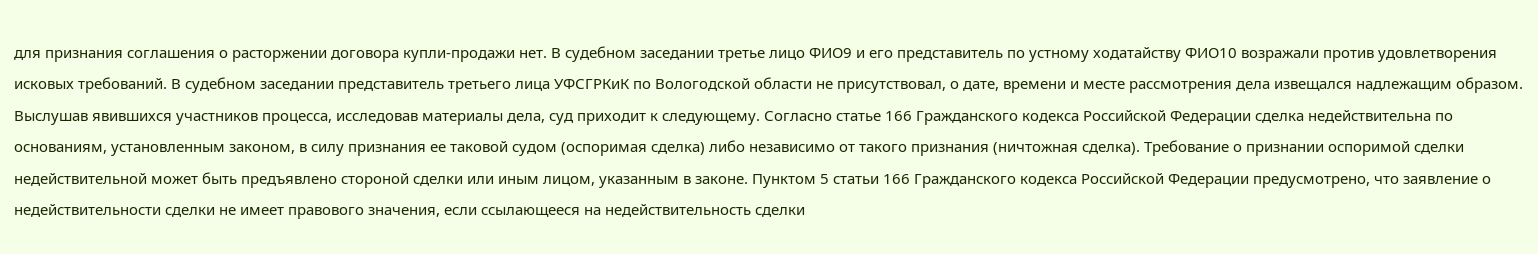для признания соглашения о расторжении договора купли-продажи нет. В судебном заседании третье лицо ФИО9 и его представитель по устному ходатайству ФИО10 возражали против удовлетворения исковых требований. В судебном заседании представитель третьего лица УФСГРКиК по Вологодской области не присутствовал, о дате, времени и месте рассмотрения дела извещался надлежащим образом. Выслушав явившихся участников процесса, исследовав материалы дела, суд приходит к следующему. Согласно статье 166 Гражданского кодекса Российской Федерации сделка недействительна по основаниям, установленным законом, в силу признания ее таковой судом (оспоримая сделка) либо независимо от такого признания (ничтожная сделка). Требование о признании оспоримой сделки недействительной может быть предъявлено стороной сделки или иным лицом, указанным в законе. Пунктом 5 статьи 166 Гражданского кодекса Российской Федерации предусмотрено, что заявление о недействительности сделки не имеет правового значения, если ссылающееся на недействительность сделки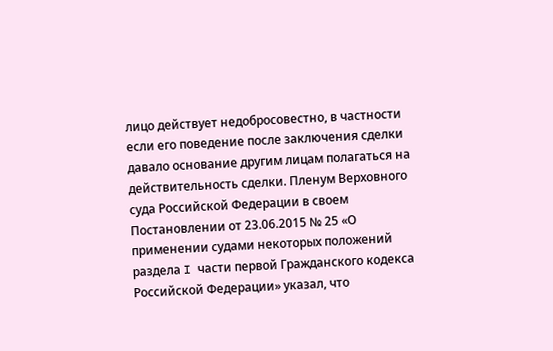лицо действует недобросовестно, в частности если его поведение после заключения сделки давало основание другим лицам полагаться на действительность сделки. Пленум Верховного суда Российской Федерации в своем Постановлении от 23.06.2015 № 25 «О применении судами некоторых положений раздела I части первой Гражданского кодекса Российской Федерации» указал, что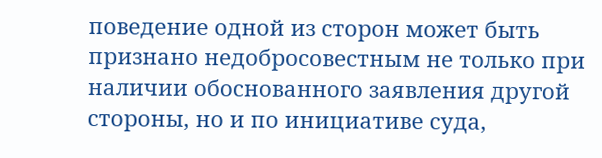поведение одной из сторон может быть признано недобросовестным не только при наличии обоснованного заявления другой стороны, но и по инициативе суда,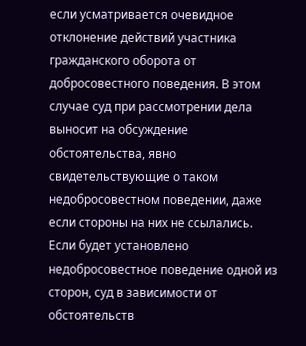если усматривается очевидное отклонение действий участника гражданского оборота от добросовестного поведения. В этом случае суд при рассмотрении дела выносит на обсуждение обстоятельства, явно свидетельствующие о таком недобросовестном поведении, даже если стороны на них не ссылались. Если будет установлено недобросовестное поведение одной из сторон, суд в зависимости от обстоятельств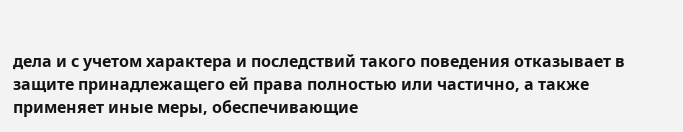дела и с учетом характера и последствий такого поведения отказывает в защите принадлежащего ей права полностью или частично, а также применяет иные меры, обеспечивающие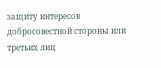защиту интересов добросовестной стороны или третьих лиц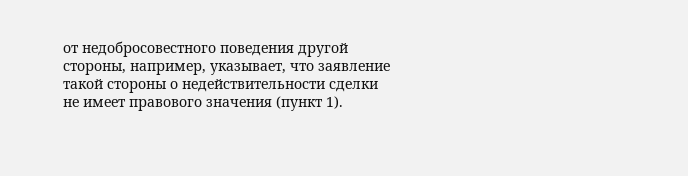от недобросовестного поведения другой стороны, например, указывает, что заявление такой стороны о недействительности сделки не имеет правового значения (пункт 1).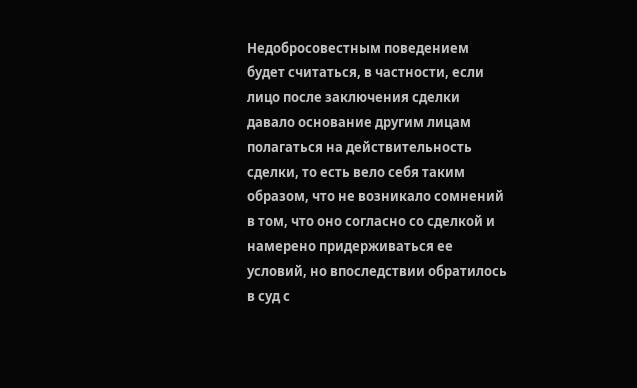Недобросовестным поведением будет считаться, в частности, если лицо после заключения сделки давало основание другим лицам полагаться на действительность сделки, то есть вело себя таким образом, что не возникало сомнений в том, что оно согласно со сделкой и намерено придерживаться ее условий, но впоследствии обратилось в суд с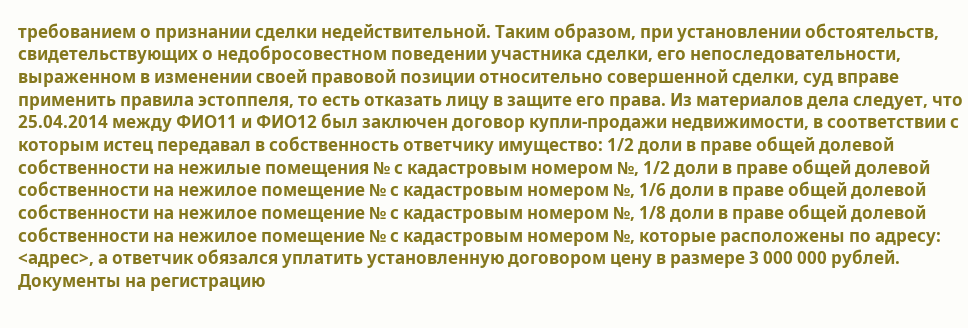требованием о признании сделки недействительной. Таким образом, при установлении обстоятельств, свидетельствующих о недобросовестном поведении участника сделки, его непоследовательности, выраженном в изменении своей правовой позиции относительно совершенной сделки, суд вправе применить правила эстоппеля, то есть отказать лицу в защите его права. Из материалов дела следует, что 25.04.2014 между ФИО11 и ФИО12 был заключен договор купли-продажи недвижимости, в соответствии с которым истец передавал в собственность ответчику имущество: 1/2 доли в праве общей долевой собственности на нежилые помещения № с кадастровым номером №, 1/2 доли в праве общей долевой собственности на нежилое помещение № с кадастровым номером №, 1/6 доли в праве общей долевой собственности на нежилое помещение № с кадастровым номером №, 1/8 доли в праве общей долевой собственности на нежилое помещение № с кадастровым номером №, которые расположены по адресу: <адрес>, а ответчик обязался уплатить установленную договором цену в размере 3 000 000 рублей. Документы на регистрацию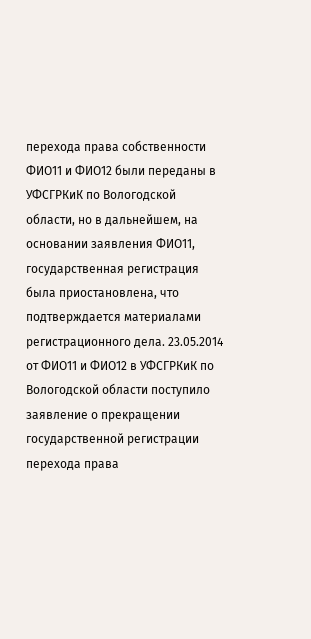перехода права собственности ФИО11 и ФИО12 были переданы в УФСГРКиК по Вологодской области, но в дальнейшем, на основании заявления ФИО11, государственная регистрация была приостановлена, что подтверждается материалами регистрационного дела. 23.05.2014 от ФИО11 и ФИО12 в УФСГРКиК по Вологодской области поступило заявление о прекращении государственной регистрации перехода права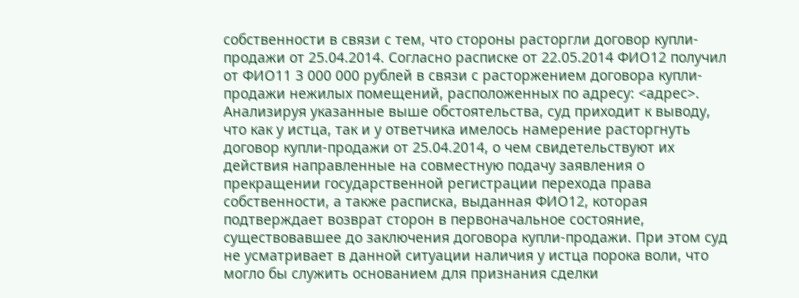собственности в связи с тем, что стороны расторгли договор купли-продажи от 25.04.2014. Согласно расписке от 22.05.2014 ФИО12 получил от ФИО11 3 000 000 рублей в связи с расторжением договора купли-продажи нежилых помещений, расположенных по адресу: <адрес>. Анализируя указанные выше обстоятельства, суд приходит к выводу, что как у истца, так и у ответчика имелось намерение расторгнуть договор купли-продажи от 25.04.2014, о чем свидетельствуют их действия направленные на совместную подачу заявления о прекращении государственной регистрации перехода права собственности, а также расписка, выданная ФИО12, которая подтверждает возврат сторон в первоначальное состояние, существовавшее до заключения договора купли-продажи. При этом суд не усматривает в данной ситуации наличия у истца порока воли, что могло бы служить основанием для признания сделки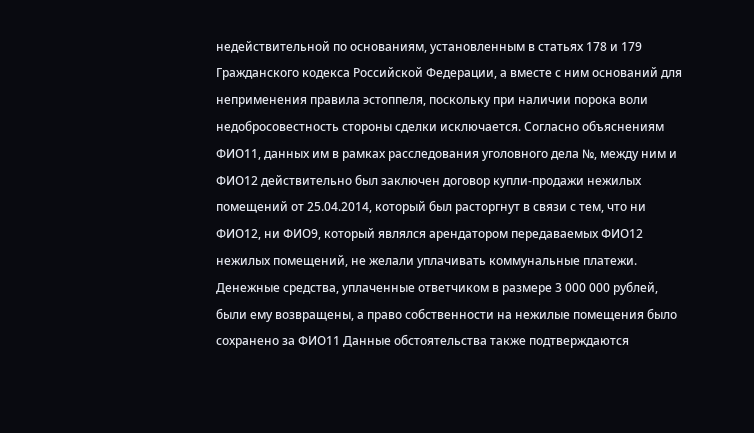недействительной по основаниям, установленным в статьях 178 и 179 Гражданского кодекса Российской Федерации, а вместе с ним оснований для неприменения правила эстоппеля, поскольку при наличии порока воли недобросовестность стороны сделки исключается. Согласно объяснениям ФИО11, данных им в рамках расследования уголовного дела №, между ним и ФИО12 действительно был заключен договор купли-продажи нежилых помещений от 25.04.2014, который был расторгнут в связи с тем, что ни ФИО12, ни ФИО9, который являлся арендатором передаваемых ФИО12 нежилых помещений, не желали уплачивать коммунальные платежи. Денежные средства, уплаченные ответчиком в размере 3 000 000 рублей, были ему возвращены, а право собственности на нежилые помещения было сохранено за ФИО11 Данные обстоятельства также подтверждаются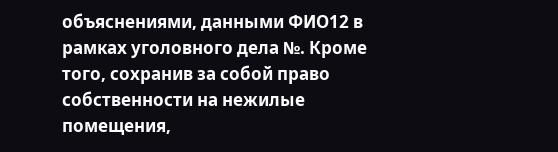объяснениями, данными ФИО12 в рамках уголовного дела №. Кроме того, сохранив за собой право собственности на нежилые помещения,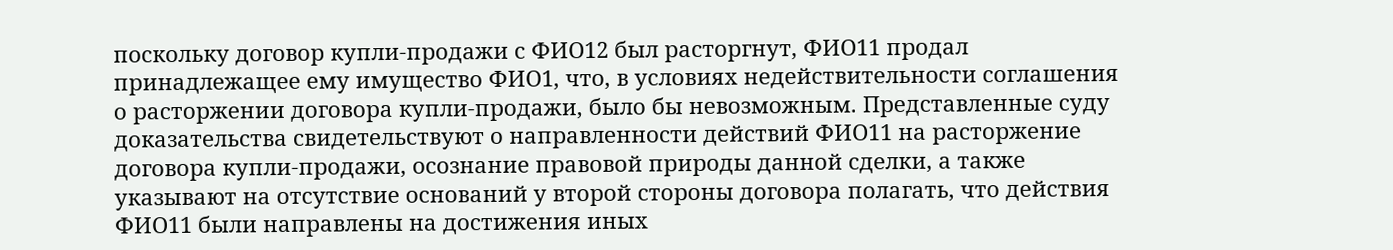поскольку договор купли-продажи с ФИО12 был расторгнут, ФИО11 продал принадлежащее ему имущество ФИО1, что, в условиях недействительности соглашения о расторжении договора купли-продажи, было бы невозможным. Представленные суду доказательства свидетельствуют о направленности действий ФИО11 на расторжение договора купли-продажи, осознание правовой природы данной сделки, а также указывают на отсутствие оснований у второй стороны договора полагать, что действия ФИО11 были направлены на достижения иных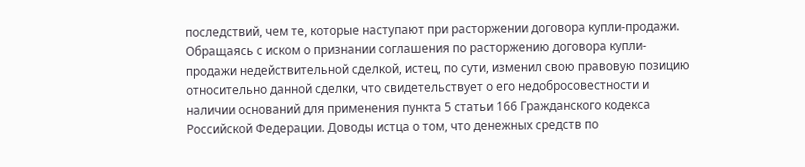последствий, чем те, которые наступают при расторжении договора купли-продажи. Обращаясь с иском о признании соглашения по расторжению договора купли-продажи недействительной сделкой, истец, по сути, изменил свою правовую позицию относительно данной сделки, что свидетельствует о его недобросовестности и наличии оснований для применения пункта 5 статьи 166 Гражданского кодекса Российской Федерации. Доводы истца о том, что денежных средств по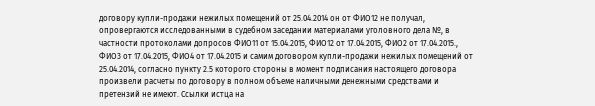договору купли-продажи нежилых помещений от 25.04.2014 он от ФИО12 не получал, опровергаются исследованными в судебном заседании материалами уголовного дела №, в частности протоколами допросов ФИО11 от 15.04.2015, ФИО12 от 17.04.2015, ФИО2 от 17.04.2015., ФИО3 от 17.04.2015, ФИО4 от 17.04.2015 и самим договором купли-продажи нежилых помещений от 25.04.2014, согласно пункту 2.5 которого стороны в момент подписания настоящего договора произвели расчеты по договору в полном объеме наличными денежными средствами и претензий не имеют. Ссылки истца на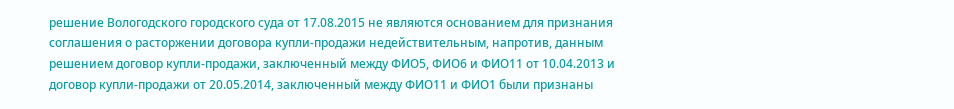решение Вологодского городского суда от 17.08.2015 не являются основанием для признания соглашения о расторжении договора купли-продажи недействительным, напротив, данным решением договор купли-продажи, заключенный между ФИО5, ФИО6 и ФИО11 от 10.04.2013 и договор купли-продажи от 20.05.2014, заключенный между ФИО11 и ФИО1 были признаны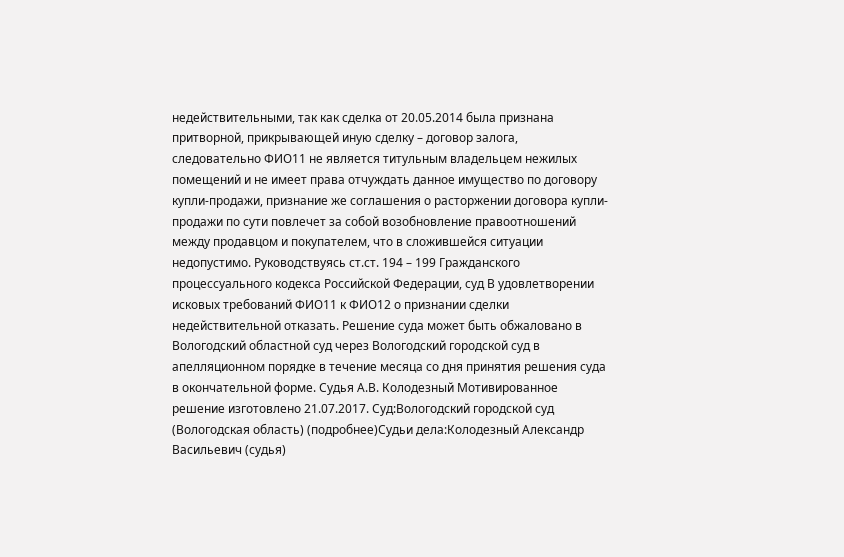недействительными, так как сделка от 20.05.2014 была признана притворной, прикрывающей иную сделку – договор залога, следовательно ФИО11 не является титульным владельцем нежилых помещений и не имеет права отчуждать данное имущество по договору купли-продажи, признание же соглашения о расторжении договора купли-продажи по сути повлечет за собой возобновление правоотношений между продавцом и покупателем, что в сложившейся ситуации недопустимо. Руководствуясь ст.ст. 194 – 199 Гражданского процессуального кодекса Российской Федерации, суд В удовлетворении исковых требований ФИО11 к ФИО12 о признании сделки недействительной отказать. Решение суда может быть обжаловано в Вологодский областной суд через Вологодский городской суд в апелляционном порядке в течение месяца со дня принятия решения суда в окончательной форме. Судья А.В. Колодезный Мотивированное решение изготовлено 21.07.2017. Суд:Вологодский городской суд (Вологодская область) (подробнее)Судьи дела:Колодезный Александр Васильевич (судья)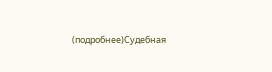(подробнее)Судебная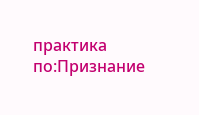практика по:Признание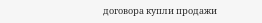договора купли продажи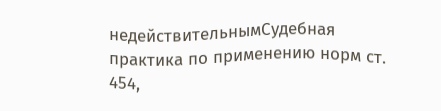недействительнымСудебная практика по применению норм ст. 454,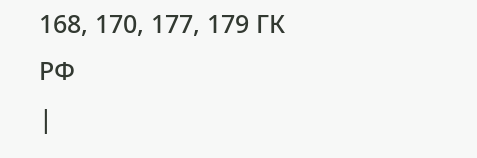168, 170, 177, 179 ГК РФ
|